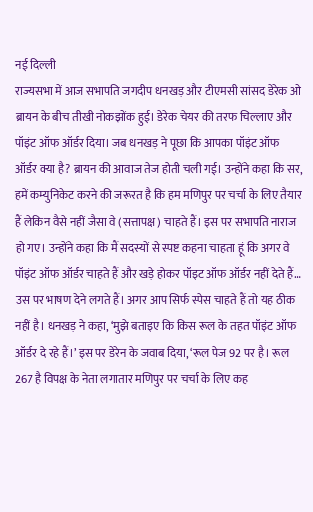नई दिल्ली
राज्यसभा में आज सभापति जगदीप धनखड़ और टीएमसी सांसद डेरेक ओ ब्रायन के बीच तीखी नोकझोंक हुई। डेरेक चेयर की तरफ चिल्लाए और पॉइंट ऑफ ऑर्डर दिया। जब धनखड़ ने पूछा कि आपका पॉइंट ऑफ ऑर्डर क्या है? ब्रायन की आवाज तेज होती चली गई। उन्होंने कहा कि सर, हमें कम्युनिकेट करने की जरूरत है कि हम मणिपुर पर चर्चा के लिए तैयार हैं लेकिन वैसे नहीं जैसा वे (सत्तापक्ष) चाहते हैं। इस पर सभापति नाराज हो गए। उन्होंने कहा कि मैं सदस्यों से स्पष्ट कहना चाहता हूं कि अगर वे पॉइंट ऑफ ऑर्डर चाहते हैं और खड़े होकर पॉइट ऑफ ऑर्डर नहीं देते हैं… उस पर भाषण देने लगते हैं। अगर आप सिर्फ स्पेस चाहते हैं तो यह ठीक नहीं है। धनखड़ ने कहा, ‘मुझे बताइए कि किस रूल के तहत पॉइंट ऑफ ऑर्डर दे रहे हैं।’ इस पर डेरेन के जवाब दिया, ‘रूल पेज 92 पर है। रूल 267 है विपक्ष के नेता लगातार मणिपुर पर चर्चा के लिए कह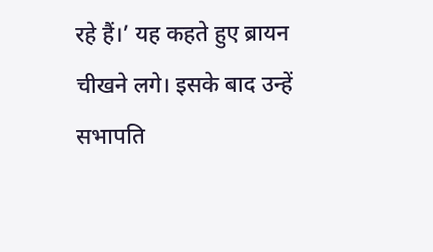रहे हैं।’ यह कहते हुए ब्रायन चीखने लगे। इसके बाद उन्हें सभापति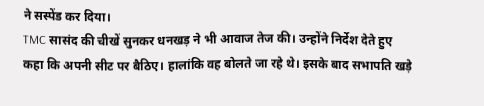ने सस्पेंड कर दिया।
TMC सासंद की चीखें सुनकर धनखड़ ने भी आवाज तेज की। उन्होंने निर्देश देते हुए कहा कि अपनी सीट पर बैठिए। हालांकि वह बोलते जा रहे थे। इसके बाद सभापति खड़े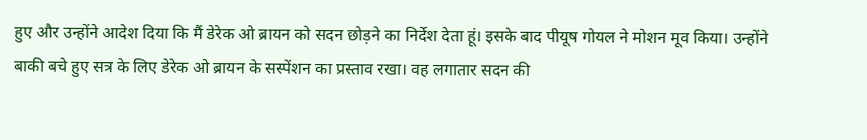हुए और उन्होंने आदेश दिया कि मैं डेरेक ओ ब्रायन को सदन छोड़ने का निर्देश देता हूं। इसके बाद पीयूष गोयल ने मोशन मूव किया। उन्होंने बाकी बचे हुए सत्र के लिए डेरेक ओ ब्रायन के सस्पेंशन का प्रस्ताव रखा। वह लगातार सदन की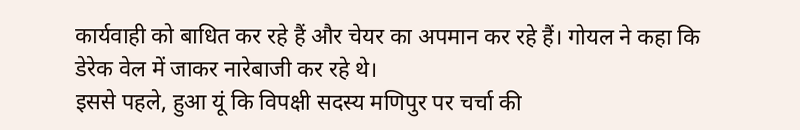कार्यवाही को बाधित कर रहे हैं और चेयर का अपमान कर रहे हैं। गोयल ने कहा कि डेरेक वेल में जाकर नारेबाजी कर रहे थे।
इससे पहले, हुआ यूं कि विपक्षी सदस्य मणिपुर पर चर्चा की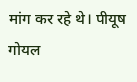मांग कर रहे थे। पीयूष गोयल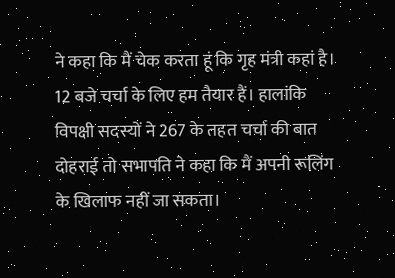ने कहा कि मैं चेक करता हूं कि गृह मंत्री कहां है। 12 बजे चर्चा के लिए हम तैयार हैं। हालांकि विपक्षी सदस्यों ने 267 के तहत चर्चा की बात दोहराई तो सभापति ने कहा कि मैं अपनी रूलिंग के खिलाफ नहीं जा सकता।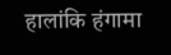हालांकि हंगामा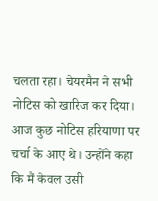चलता रहा। चेयरमैन ने सभी नोटिस को खारिज कर दिया। आज कुछ नोटिस हरियाणा पर चर्चा के आए थे। उन्होंने कहा कि मैं केवल उसी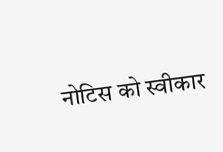नोटिस को स्वीकार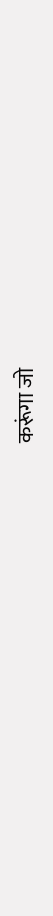करूंगा जो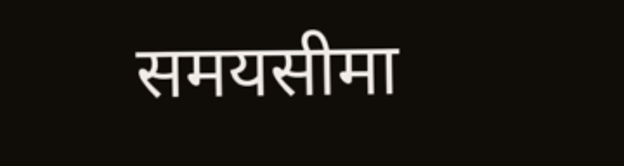समयसीमा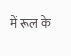में रूल के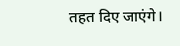तहत दिए जाएंगे।